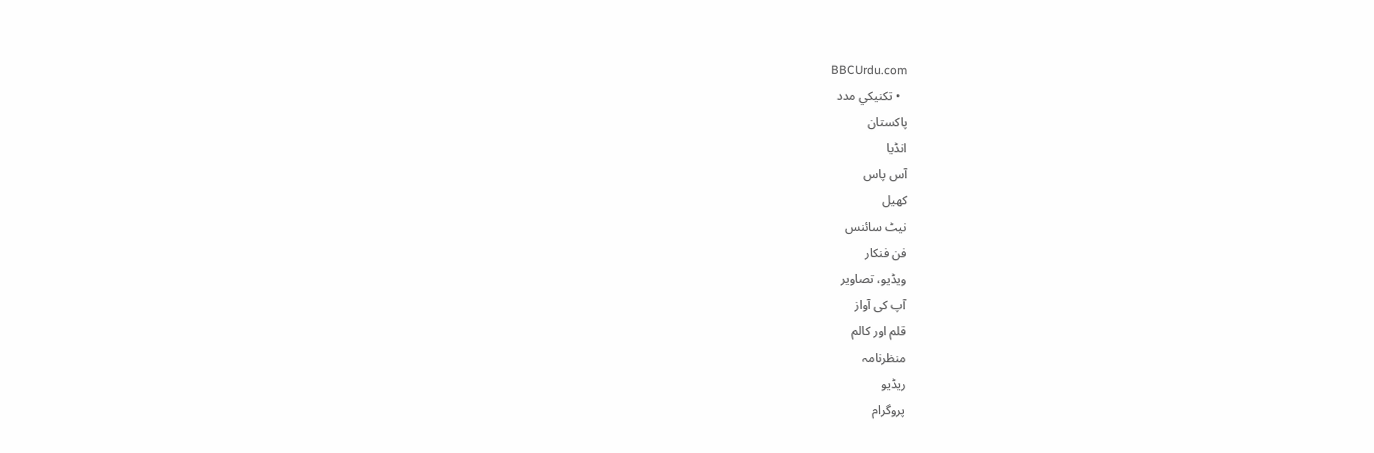BBCUrdu.com
  • تکنيکي مدد
پاکستان
انڈیا
آس پاس
کھیل
نیٹ سائنس
فن فنکار
ویڈیو، تصاویر
آپ کی آواز
قلم اور کالم
منظرنامہ
ریڈیو
پروگرام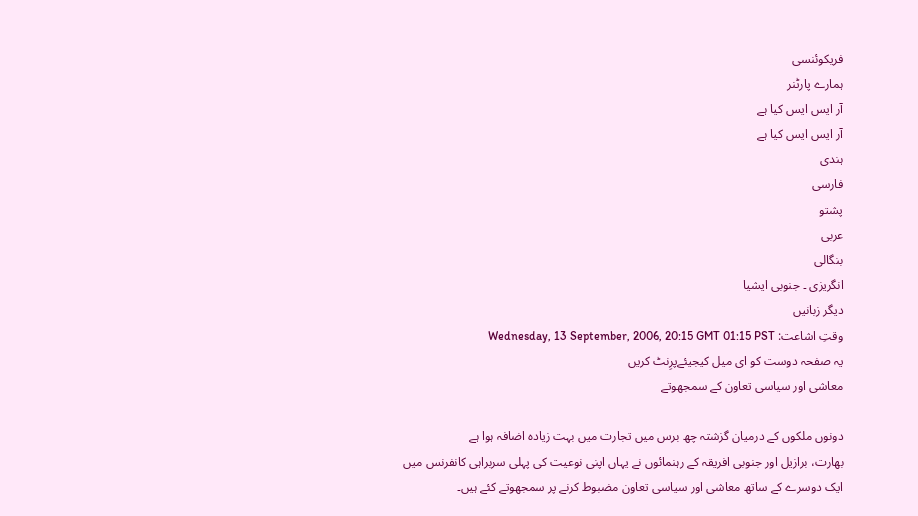فریکوئنسی
ہمارے پارٹنر
آر ایس ایس کیا ہے
آر ایس ایس کیا ہے
ہندی
فارسی
پشتو
عربی
بنگالی
انگریزی ۔ جنوبی ایشیا
دیگر زبانیں
وقتِ اشاعت: Wednesday, 13 September, 2006, 20:15 GMT 01:15 PST
یہ صفحہ دوست کو ای میل کیجیئےپرِنٹ کریں
معاشی اور سیاسی تعاون کے سمجھوتے

دونوں ملکوں کے درمیان گزشتہ چھ برس میں تجارت میں بہت زیادہ اضافہ ہوا ہے
بھارت، برازیل اور جنوبی افریقہ کے رہنمائوں نے یہاں اپنی نوعیت کی پہلی سربراہی کانفرنس میں ایک دوسرے کے ساتھ معاشی اور سیاسی تعاون مضبوط کرنے پر سمجھوتے کئے ہیں۔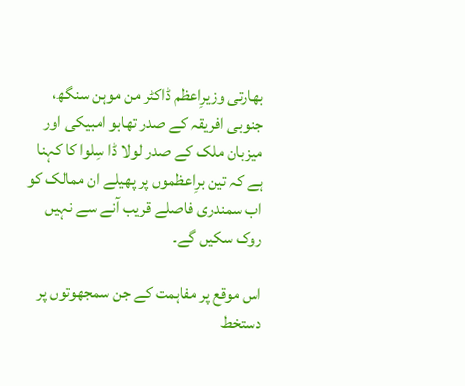بھارتی وزیرِاعظم ڈاکٹر من موہن سنگھ، جنوبی افریقہ کے صدر تھابو امبیکی اور میزبان ملک کے صدر لولا ڈا سِلوا کا کہنا ہے کہ تین برِاعظموں پر پھیلے ان ممالک کو اب سمندری فاصلے قریب آنے سے نہیں روک سکیں گے۔

اس موقع پر مفاہمت کے جن سمجھوتوں پر دستخط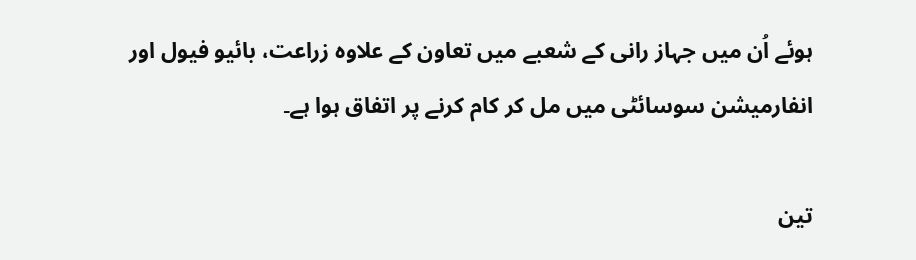ہوئے اُن میں جہاز رانی کے شعبے میں تعاون کے علاوہ زراعت، بائیو فیول اور انفارمیشن سوسائٹی میں مل کر کام کرنے پر اتفاق ہوا ہے۔

تین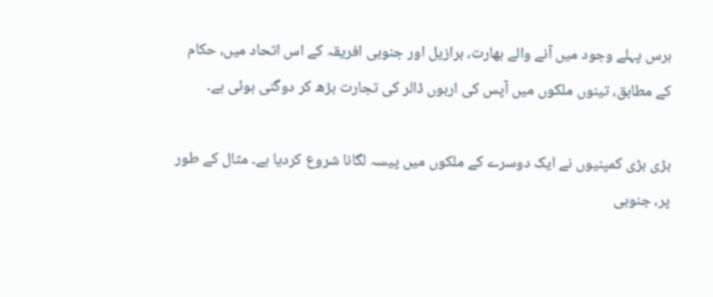برس پہلے وجود میں آنے والے بھارت، برازیل اور جنوبی افریقہ کے اس اتحاد میں، حکام کے مطابق، تینوں ملکوں میں آپس کی اربوں ڈالر کی تجارت بڑھ کر دوگنی ہوئی ہے۔

بڑی بڑی کمپنیوں نے ایک دوسرے کے ملکوں میں پیسہ لگانا شروع کردیا ہے۔ مثال کے طور پر، جنوبی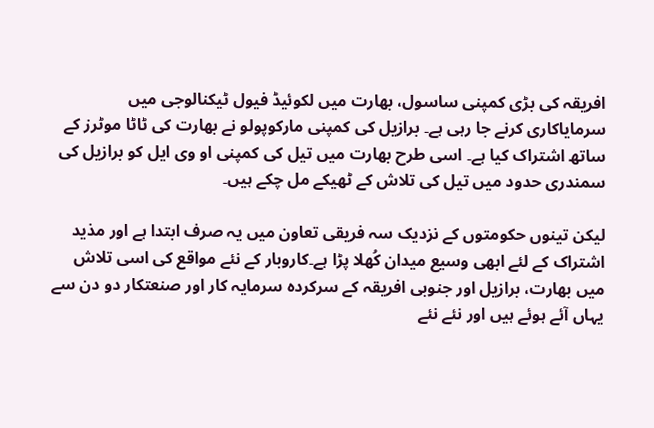افریقہ کی بڑی کمپنی ساسول، بھارت میں لکوئیڈ فیول ٹیکنالوجی میں سرمایاکاری کرنے جا رہی ہے۔ برازیل کی کمپنی مارکوپولو نے بھارت کی ٹاٹا موٹرز کے ساتھ اشتراک کیا ہے۔ اسی طرح بھارت میں تیل کی کمپنی او وی ایل کو برازیل کی سمندری حدود میں تیل کی تلاش کے ٹھیکے مل چکے ہیں۔

لیکن تینوں حکومتوں کے نزدیک سہ فریقی تعاون میں یہ صرف ابتدا ہے اور مذید اشتراک کے لئے ابھی وسیع میدان کُھلا پڑا ہے۔کاروبار کے نئے مواقع کی اسی تلاش میں بھارت، برازیل اور جنوبی افریقہ کے سرکردہ سرمایہ کار اور صنعتکار دو دن سے یہاں آئے ہوئے ہیں اور نئے نئے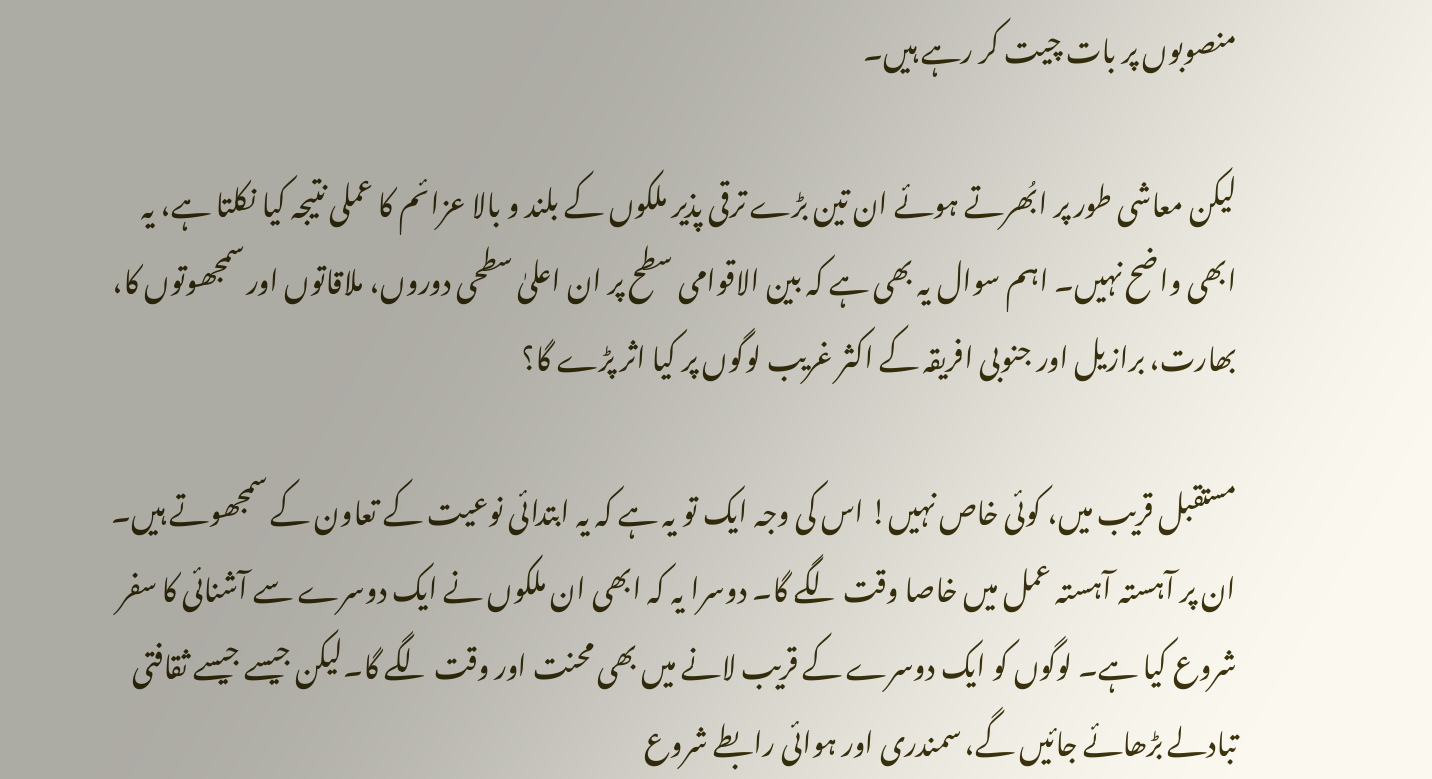منصوبوں پر بات چیت کر رہے ہیں۔

لیکن معاشی طور پر ابُھرتے ہوئے ان تین بڑے ترقی پذیر ملکوں کے بلند و بالا عزائم کا عملی نتیجہ کیا نکلتا ہے، یہ ابھی واضح نہیں۔ اہم سوال یہ بھی ہے کہ بین الاقوامی سطح پر ان اعلیٰ سطحی دوروں، ملاقاتوں اور سمجھوتوں کا، بھارت، برازیل اور جنوبی افریقہ کے اکثر غریب لوگوں پر کیا اثر پڑے گا؟

مستقبل قریب میں، کوئی خاص نہیں! اس کی وجہ ایک تو یہ ہے کہ یہ ابتدائی نوعیت کے تعاون کے سمجھوتے ہیں۔ ان پر آہستہ آہستہ عمل میں خاصا وقت لگے گا۔ دوسرا یہ کہ ابھی ان ملکوں نے ایک دوسرے سے آشنائی کا سفر شروع کیا ہے۔ لوگوں کو ایک دوسرے کے قریب لانے میں بھی محنت اور وقت لگے گا۔لیکن جیسے جیسے ثقافتی تبادلے بڑھائے جائیں گے، سمندری اور ہوائی رابطے شروع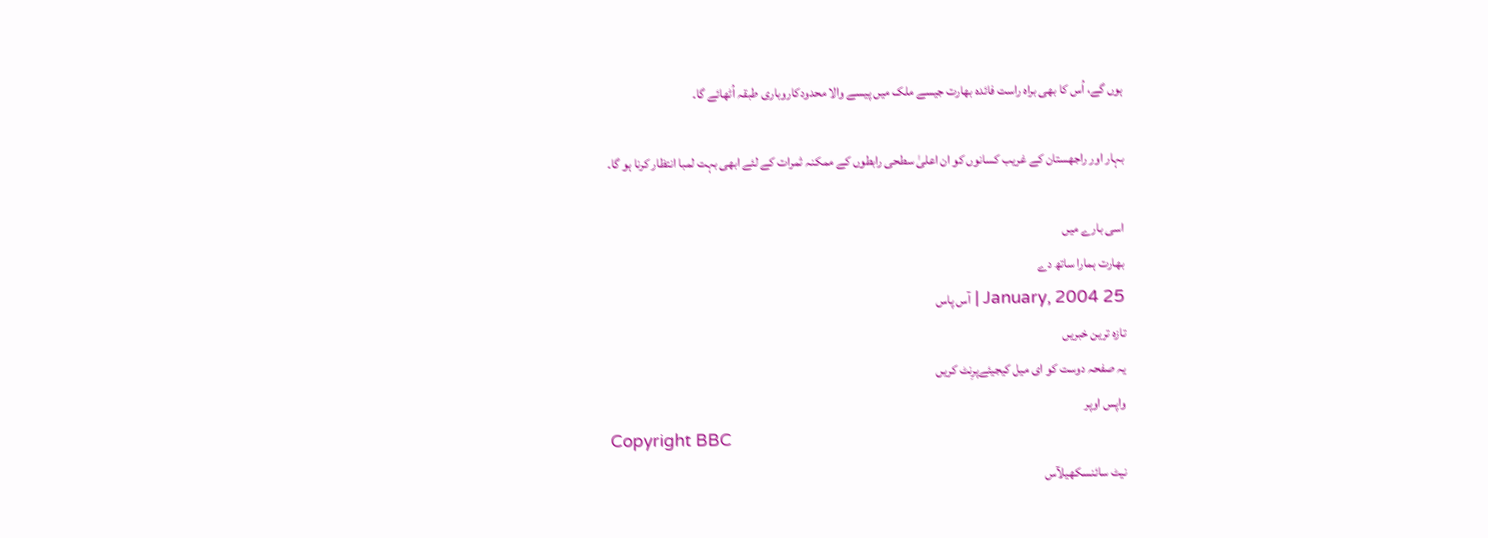ہوں گے، اُس کا بھی براہ راست فائدہ بھارت جیسے ملک میں پیسے والا محدودکاروباری طبقہ اُٹھائے گا۔

بہار اور راجھستان کے غریب کسانوں کو ان اعلیٰ سطحی رابطوں کے ممکنہ ثمرات کے لئے ابھی بہت لمبا انتظار کرنا ہو گا۔

اسی بارے میں
بھارت ہمارا ساتھ دے
25 January, 2004 | آس پاس
تازہ ترین خبریں
یہ صفحہ دوست کو ای میل کیجیئےپرِنٹ کریں
واپس اوپر
Copyright BBC
نیٹ سائنسکھیلآس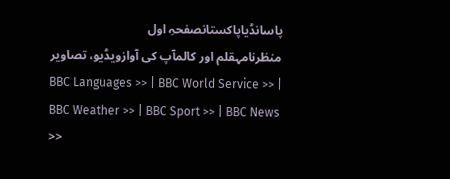پاسانڈیاپاکستانصفحہِ اول
منظرنامہقلم اور کالمآپ کی آوازویڈیو، تصاویر
BBC Languages >> | BBC World Service >> | BBC Weather >> | BBC Sport >> | BBC News >>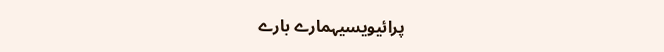پرائیویسیہمارے بارے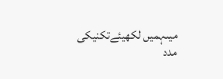میںہمیں لکھیئےتکنیکی مدد